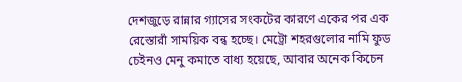দেশজুড়ে রান্নার গ্যাসের সংকটের কারণে একের পর এক রেস্তোরাঁ সাময়িক বন্ধ হচ্ছে। মেট্রো শহরগুলোর নামি ফুড চেইনও মেনু কমাতে বাধ্য হয়েছে, আবার অনেক কিচেন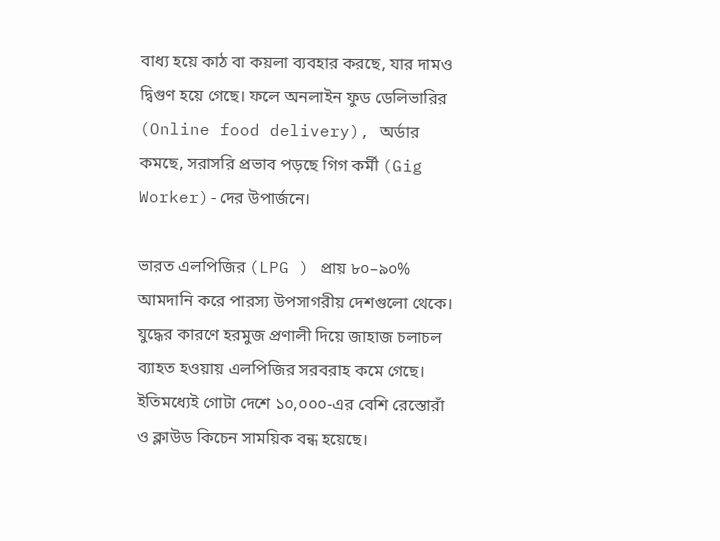বাধ্য হয়ে কাঠ বা কয়লা ব্যবহার করছে, যার দামও দ্বিগুণ হয়ে গেছে। ফলে অনলাইন ফুড ডেলিভারির (Online food delivery), অর্ডার কমছে, সরাসরি প্রভাব পড়ছে গিগ কর্মী (Gig Worker)-দের উপার্জনে।

ভারত এলপিজির (LPG ) প্রায় ৮০–৯০% আমদানি করে পারস্য উপসাগরীয় দেশগুলো থেকে। যুদ্ধের কারণে হরমুজ প্রণালী দিয়ে জাহাজ চলাচল ব্যাহত হওয়ায় এলপিজির সরবরাহ কমে গেছে। ইতিমধ্যেই গোটা দেশে ১০,০০০-এর বেশি রেস্তোরাঁ ও ক্লাউড কিচেন সাময়িক বন্ধ হয়েছে।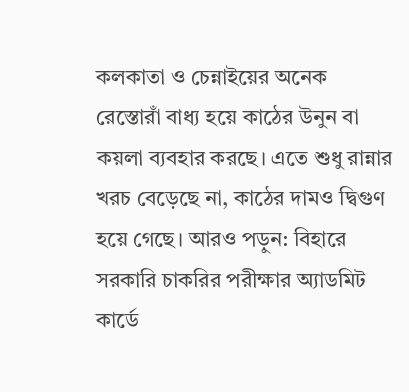কলকাতা ও চেন্নাইয়ের অনেক রেস্তোরাঁ বাধ্য হয়ে কাঠের উনুন বা কয়লা ব্যবহার করছে। এতে শুধু রান্নার খরচ বেড়েছে না, কাঠের দামও দ্বিগুণ হয়ে গেছে। আরও পড়ুন: বিহারে সরকারি চাকরির পরীক্ষার অ্যাডমিট কার্ডে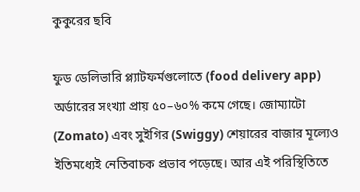কুকুরের ছবি

ফুড ডেলিভারি প্ল্যাটফর্মগুলোতে (food delivery app) অর্ডারের সংখ্যা প্রায় ৫০–৬০% কমে গেছে। জোম্যাটো (Zomato) এবং সুইগির (Swiggy) শেয়ারের বাজার মূল্যেও ইতিমধ্যেই নেতিবাচক প্রভাব পড়েছে। আর এই পরিস্থিতিতে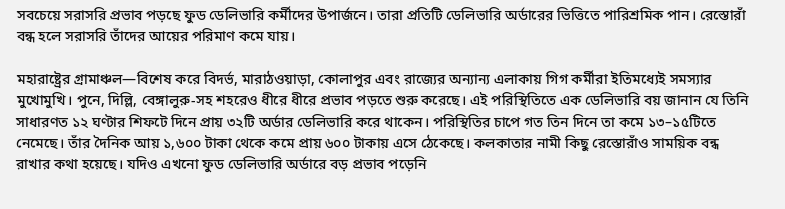সবচেয়ে সরাসরি প্রভাব পড়ছে ফুড ডেলিভারি কর্মীদের উপার্জনে। তারা প্রতিটি ডেলিভারি অর্ডারের ভিত্তিতে পারিশ্রমিক পান। রেস্তোরাঁ বন্ধ হলে সরাসরি তাঁদের আয়ের পরিমাণ কমে যায়।

মহারাষ্ট্রের গ্রামাঞ্চল—বিশেষ করে বিদর্ভ, মারাঠওয়াড়া, কোলাপুর এবং রাজ্যের অন্যান্য এলাকায় গিগ কর্মীরা ইতিমধ্যেই সমস্যার মুখোমুখি। পুনে, দিল্লি, বেঙ্গালুরু-সহ শহরেও ধীরে ধীরে প্রভাব পড়তে শুরু করেছে। এই পরিস্থিতিতে এক ডেলিভারি বয় জানান যে তিনি সাধারণত ১২ ঘণ্টার শিফটে দিনে প্রায় ৩২টি অর্ডার ডেলিভারি করে থাকেন। পরিস্থিতির চাপে গত তিন দিনে তা কমে ১৩–১৫টিতে নেমেছে। তাঁর দৈনিক আয় ১,৬০০ টাকা থেকে কমে প্রায় ৬০০ টাকায় এসে ঠেকেছে। কলকাতার নামী কিছু রেস্তোরাঁও সাময়িক বন্ধ রাখার কথা হয়েছে। যদিও এখনো ফুড ডেলিভারি অর্ডারে বড় প্রভাব পড়েনি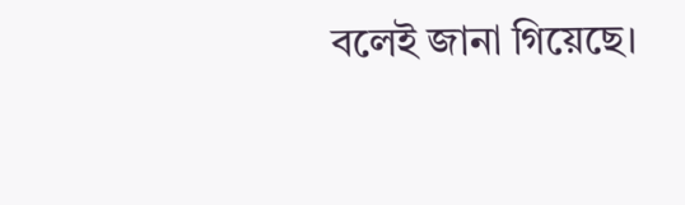বলেই জানা গিয়েছে।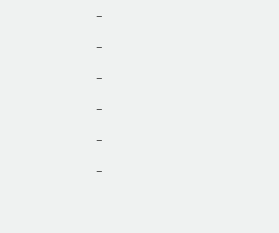–

–

–

–

–

–